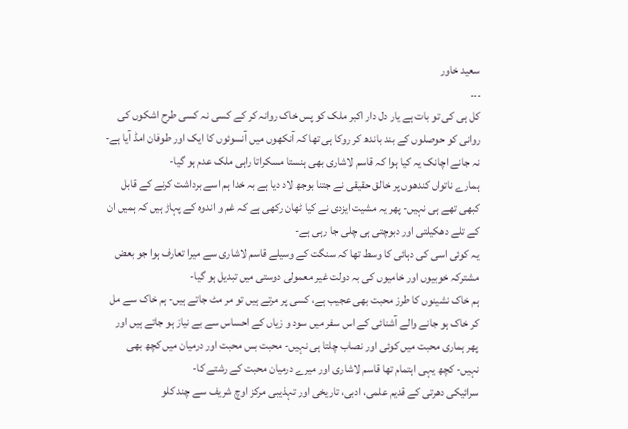سعید خاور
۔۔۔
کل ہی کی تو بات ہے یار دل دار اکبر ملک کو پس خاک روانہ کر کے کسی نہ کسی طرح اشکوں کی روانی کو حوصلوں کے بند باندھ کر روکا ہی تھا کہ آنکھوں میں آنسوئوں کا ایک اور طوفان امڈ آیا ہے-
نہ جانے اچانک یہ کیا ہوا کہ قاسم لاشاری بھی ہنستا مسکراتا راہی ملک عدم ہو گیا-
ہمارے ناتواں کندھوں پر خالق حقیقی نے جتنا بوجھ لاد دیا ہے بہ خدا ہم اسے برداشت کرنے کے قابل کبھی تھے ہی نہیں- پھر یہ مشیت ایزدی نے کیا ٹھان رکھی ہے کہ غم و اندوہ کے پہاڑ ہیں کہ ہمیں ان کے تلے دھکیلتی اور دبوچتی ہی چلی جا رہی ہے-
یہ کوئی اسی کی دہائی کا وسط تھا کہ سنگت کے وسیلے قاسم لاشاری سے میرا تعارف ہوا جو بعض مشترکہ خوبیوں اور خامیوں کی بہ دولت غیر معمولی دوستی میں تبدیل ہو گیا-
ہم خاک نشینوں کا طرز محبت بھی عجیب ہے، کسی پر مرتے ہیں تو مر مٹ جاتے ہیں- ہم خاک سے مل کر خاک ہو جانے والے آشنائی کے اس سفر میں سود و زیاں کے احساس سے بے نیاز ہو جاتے ہیں اور پھر ہماری محبت میں کوئی اور نصاب چلتا ہی نہیں- محبت بس محبت اور درمیان میں کچھ بھی نہیں- کچھ یہی اہتمام تھا قاسم لاشاری اور میرے درمیان محبت کے رشتے کا-
سرائیکی دھرتی کے قدیم علمی، ادبی، تاریخی اور تہذیبی مرکز اوچ شریف سے چند کلو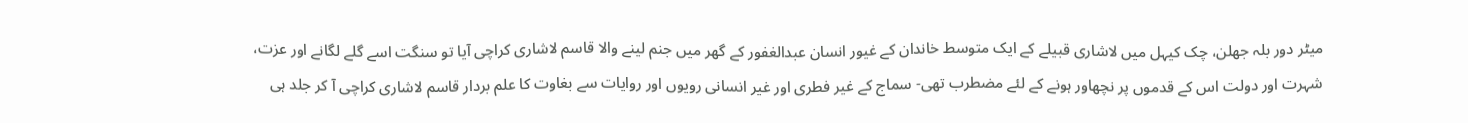میٹر دور بلہ جھلن، چک کیہل میں لاشاری قبیلے کے ایک متوسط خاندان کے غیور انسان عبدالغفور کے گھر میں جنم لینے والا قاسم لاشاری کراچی آیا تو سنگت اسے گلے لگانے اور عزت، شہرت اور دولت اس کے قدموں پر نچھاور ہونے کے لئے مضطرب تھی- سماج کے غیر فطری اور غیر انسانی رویوں اور روایات سے بغاوت کا علم بردار قاسم لاشاری کراچی آ کر جلد ہی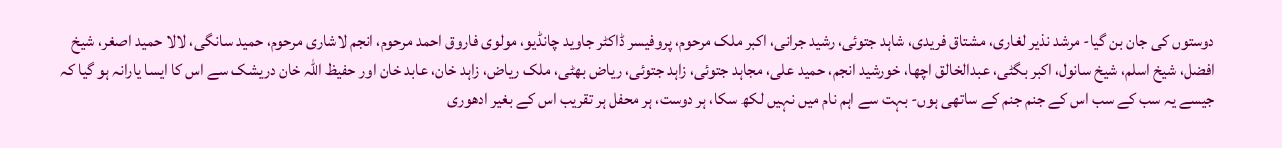دوستوں کی جان بن گیا- مرشد نذیر لغاری، مشتاق فریدی، شاہد جتوئی، رشید جرانی، اکبر ملک مرحوم، پروفیسر ڈاکٹر جاوید چانڈیو، مولوی فاروق احمد مرحوم، انجم لاشاری مرحوم، حمید سانگی، لالا حمید اصغر، شیخ افضل، شیخ اسلم، شیخ سانول، اکبر بگٹی، عبدالخالق اچھا، خورشید انجم، حمید علی، مجاہد جتوئی، زاہد جتوئی، ریاض بھٹی، ملک ریاض، زاہد خان، عابد خان اور حفیظ اللہ خان دریشک سے اس کا ایسا یارانہ ہو گیا کہ جیسے یہ سب کے سب اس کے جنم جنم کے ساتھی ہوں- بہت سے اہم نام میں نہیں لکھ سکا، ہر دوست، ہر محفل ہر تقریب اس کے بغیر ادھوری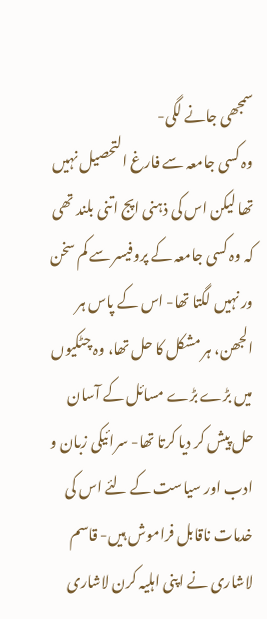سمجھی جانے لگی-
وہ کسی جامعہ سے فارغ التحصیل نہیں تھا لیکن اس کی ذہنی اپج اتنی بلند تھی کہ وہ کسی جامعہ کے پروفیسر سے کم سخن ور نہیں لگتا تھا- اس کے پاس ہر الجھن، ہر مشکل کا حل تھا، وہ چٹکیوں میں بڑے بڑے مسائل کے آسان حل پیش کر دیا کرتا تھا- سرائیکی زبان و ادب اور سیاست کے لئے اس کی خدمات ناقابل فراموش ہیں- قاسم لاشاری نے اپنی اہلیہ کرن لاشاری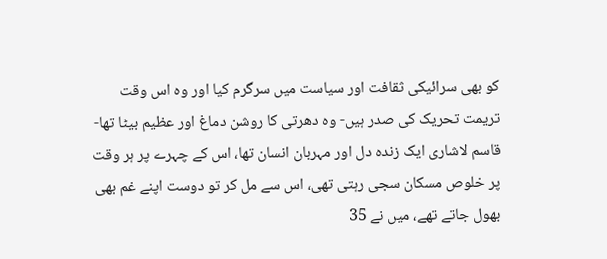کو بھی سرائیکی ثقافت اور سیاست میں سرگرم کیا اور وہ اس وقت تریمت تحریک کی صدر ہیں- وہ دھرتی کا روشن دماغ اور عظیم بیٹا تھا-
قاسم لاشاری ایک زندہ دل اور مہربان انسان تھا، اس کے چہرے پر ہر وقت پر خلوص مسکان سجی رہتی تھی، اس سے مل کر تو دوست اپنے غم بھی بھول جاتے تھے، میں نے 35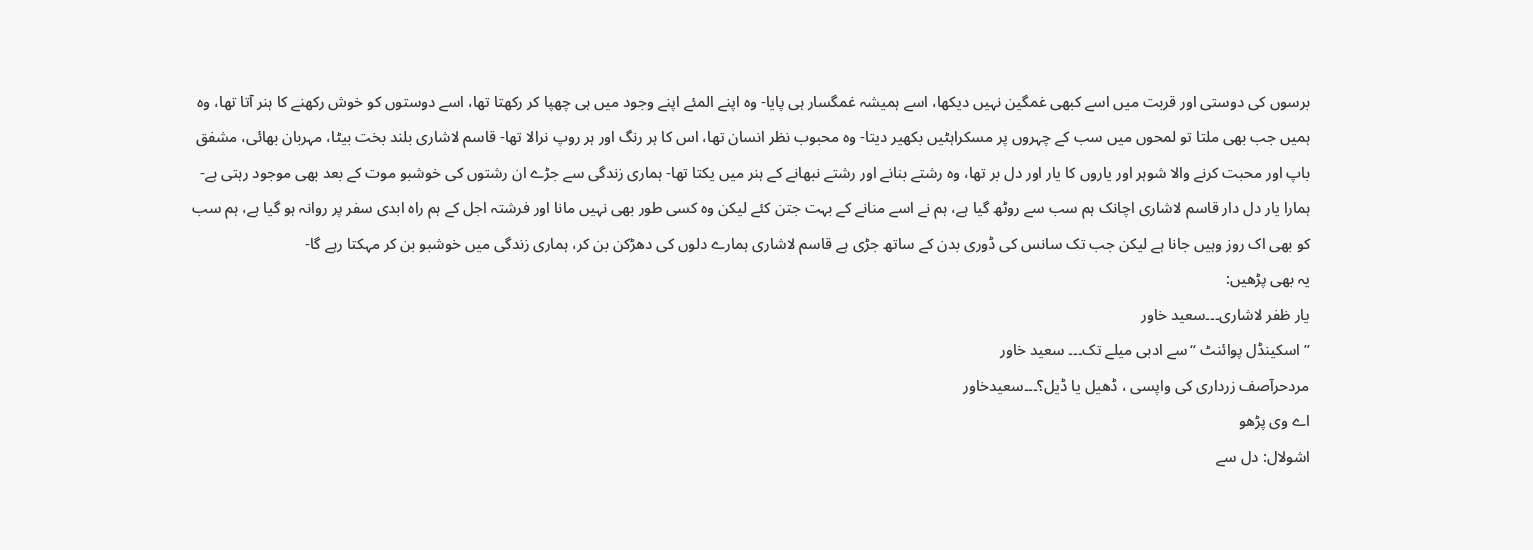برسوں کی دوستی اور قربت میں اسے کبھی غمگین نہیں دیکھا، اسے ہمیشہ غمگسار ہی پایا- وہ اپنے المئے اپنے وجود میں ہی چھپا کر رکھتا تھا، اسے دوستوں کو خوش رکھنے کا ہنر آتا تھا، وہ ہمیں جب بھی ملتا تو لمحوں میں سب کے چہروں پر مسکراہٹیں بکھیر دیتا- وہ محبوب نظر انسان تھا، اس کا ہر رنگ اور ہر روپ نرالا تھا- قاسم لاشاری بلند بخت بیٹا، مہربان بھائی، مشفق باپ اور محبت کرنے والا شوہر اور یاروں کا یار اور دل بر تھا، وہ رشتے بنانے اور رشتے نبھانے کے ہنر میں یکتا تھا- ہماری زندگی سے جڑے ان رشتوں کی خوشبو موت کے بعد بھی موجود رہتی ہے- ہمارا یار دل دار قاسم لاشاری اچانک ہم سب سے روٹھ گیا ہے، ہم نے اسے منانے کے بہت جتن کئے لیکن وہ کسی طور بھی نہیں مانا اور فرشتہ اجل کے ہم راہ ابدی سفر پر روانہ ہو گیا ہے، ہم سب کو بھی اک روز وہیں جانا ہے لیکن جب تک سانس کی ڈوری بدن کے ساتھ جڑی ہے قاسم لاشاری ہمارے دلوں کی دھڑکن بن کر، ہماری زندگی میں خوشبو بن کر مہکتا رہے گا-
یہ بھی پڑھیں:
یار ظفر لاشاری۔۔۔سعید خاور
”اسکینڈل پوائنٹ “سے ادبی میلے تک۔۔۔ سعید خاور
مردحرآصف زرداری کی واپسی ، ڈھیل یا ڈیل؟۔۔۔سعیدخاور
اے وی پڑھو
اشولال: دل سے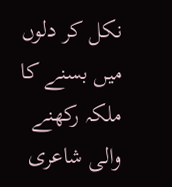نکل کر دلوں میں بسنے کا ملکہ رکھنے والی شاعری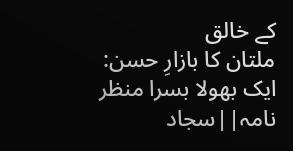کے خالق
ملتان کا بازارِ حسن: ایک بھولا بسرا منظر نامہ||سجاد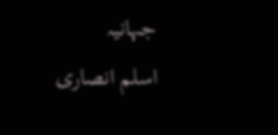جہانیہ
اسلم انصاری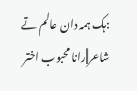:ہک ہمہ دان عالم تے شاعر||رانا محبوب اختر